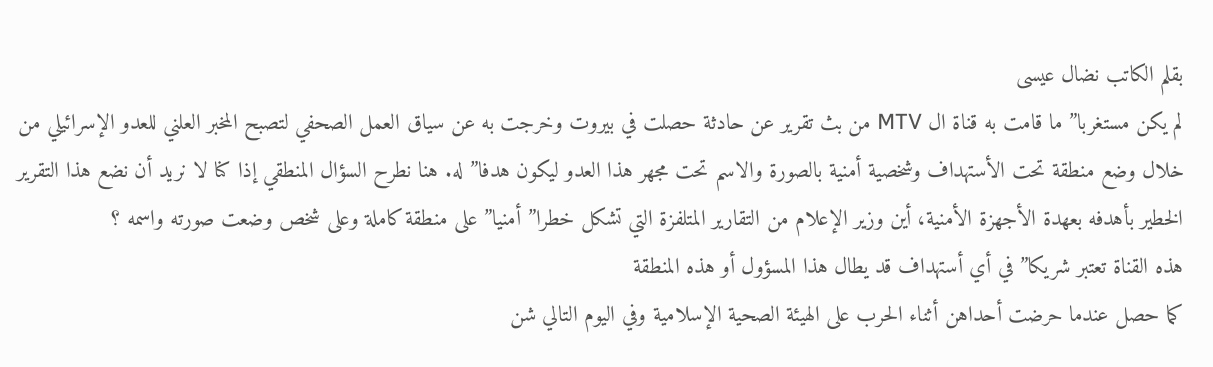بقلم الكاتب نضال عيسى
لم يكن مستغربا” ما قامت به قناة ال MTV من بث تقرير عن حادثة حصلت في بيروت وخرجت به عن سياق العمل الصحفي لتصبح المخبر العلني للعدو الإسرائيلي من خلال وضع منطقة تحت الأستهداف وشخصية أمنية بالصورة والاسم تحت مجهر هذا العدو ليكون هدفا” له. هنا نطرح السؤال المنطقي إذا كنا لا نريد أن نضع هذا التقرير الخطير بأهدفه بعهدة الأجهزة الأمنية، أين وزير الإعلام من التقارير المتلفزة التي تشكل خطرا” أمنيا” على منطقة كاملة وعلى شخص وضعت صورته واسمه ؟
هذه القناة تعتبر شريكا” في أي أستهداف قد يطال هذا المسؤول أو هذه المنطقة
كما حصل عندما حرضت أحداهن أثناء الحرب على الهيئة الصحية الإسلامية وفي اليوم التالي شن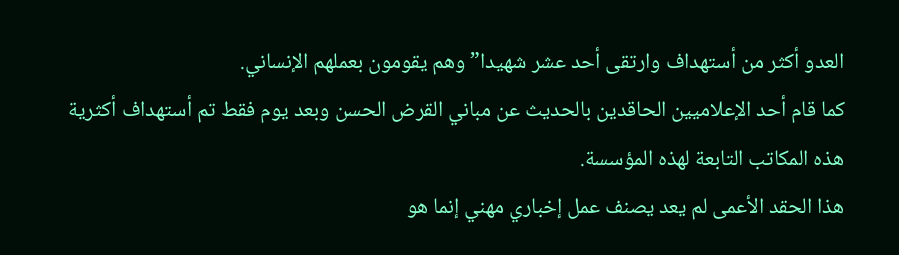العدو أكثر من أستهداف وارتقى أحد عشر شهيدا” وهم يقومون بعملهم الإنساني.
كما قام أحد الإعلاميين الحاقدين بالحديث عن مباني القرض الحسن وبعد يوم فقط تم أستهداف أكثرية هذه المكاتب التابعة لهذه المؤسسة.
هذا الحقد الأعمى لم يعد يصنف عمل إخباري مهني إنما هو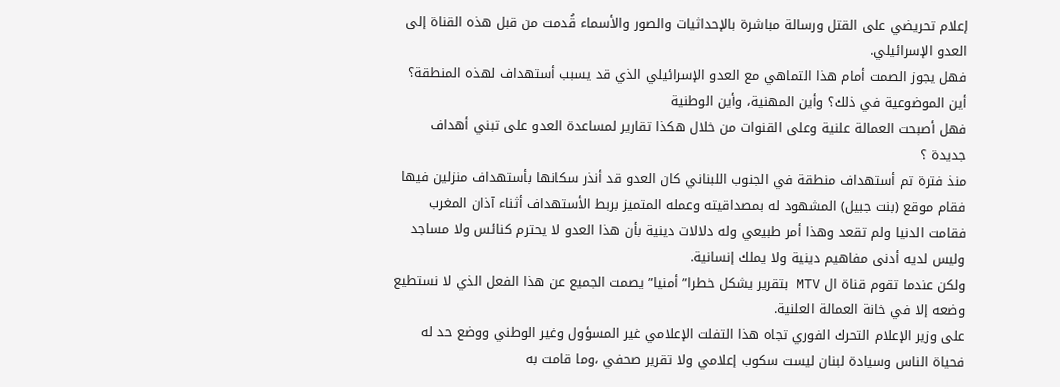إعلام تحريضي على القتل ورسالة مباشرة بالإحداثيات والصور والأسماء قُدمت من قبل هذه القناة إلى العدو الإسرائيلي.
فهل يجوز الصمت أمام هذا التماهي مع العدو الإسرائيلي الذي قد يسبب أستهداف لهذه المنطقة؟
أين الموضوعية في ذلك؟ وأين المهنية، وأين الوطنية
فهل أصبحت العمالة علنية وعلى القنوات من خلال هكذا تقارير لمساعدة العدو على تبني أهداف جديدة ؟
منذ فترة تم أستهداف منطقة في الجنوب اللبناني كان العدو قد أنذر سكانها بأستهداف منزلين فيها
فقام موقع (بنت جبيل) المشهود له بمصداقيته وعمله المتميز بربط الأستهداف أثناء آذان المغرب فقامت الدنيا ولم تقعد وهذا أمر طبيعي وله دلالات دينية بأن هذا العدو لا يحترم كنائس ولا مساجد وليس لديه أدنى مفاهيم دينية ولا يملك إنسانية.
ولكن عندما تقوم قناة ال MTV بتقرير يشكل خطرا” أمنيا” يصمت الجميع عن هذا الفعل الذي لا نستطيع وضعه إلا في خانة العمالة العلنية.
على وزير الإعلام التحرك الفوري تجاه هذا التفلت الإعلامي غير المسؤول وغير الوطني ووضع حد له فحياة الناس وسيادة لبنان ليست سكوب إعلامي ولا تقرير صحفي ،وما قامت به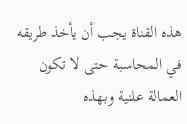هذه القناة يجب أن يأخذ طريقه في المحاسبة حتى لا تكون العمالة علنية وبهذه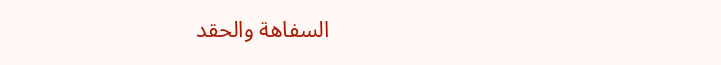السفاهة والحقد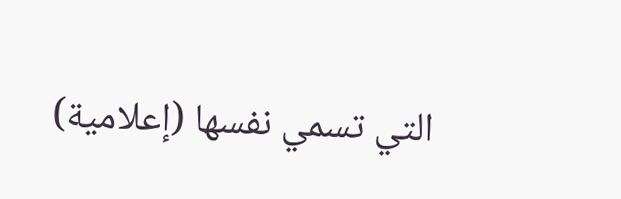التي تسمي نفسها (إعلامية)